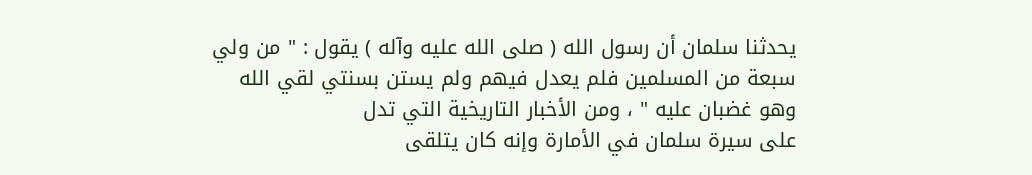يحدثنا سلمان أن رسول الله ( صلى الله عليه وآله ) يقول : " من ولي
سبعة من المسلمين فلم يعدل فيهم ولم يستن بسنتي لقي الله
وهو غضبان عليه " ، ومن الأخبار التاريخية التي تدل
على سيرة سلمان في الأمارة وإنه كان يتلقى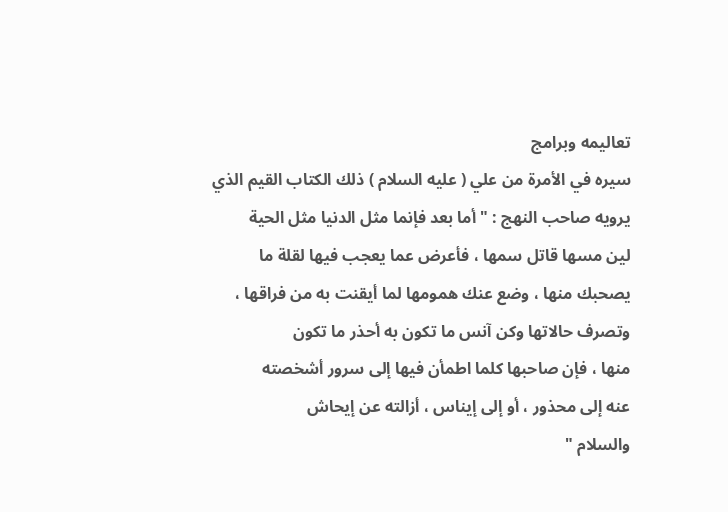تعاليمه وبرامج
سيره في الأمرة من علي ( عليه السلام ) ذلك الكتاب القيم الذي
يرويه صاحب النهج : " أما بعد فإنما مثل الدنيا مثل الحية
لين مسها قاتل سمها ، فأعرض عما يعجب فيها لقلة ما
يصحبك منها ، وضع عنك همومها لما أيقنت به من فراقها ،
وتصرف حالاتها وكن آنس ما تكون به أحذر ما تكون
منها ، فإن صاحبها كلما اطمأن فيها إلى سرور أشخصته
عنه إلى محذور ، أو إلى إيناس ، أزالته عن إيحاش
والسلام "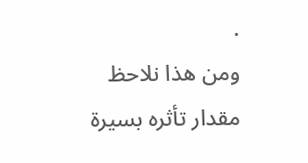.
ومن هذا نلاحظ مقدار تأثره بسيرة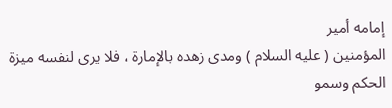إمامه أمير
المؤمنين ( عليه السلام ) ومدى زهده بالإمارة ، فلا يرى لنفسه ميزة
الحكم وسمو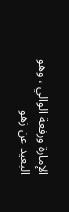الإمارة ورفعة الوالي ، وهو البعيد عن زهو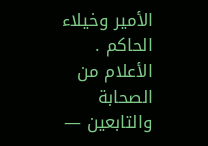الأمير وخيلاء الحاكم .
الأعلام من الصحابة والتابعين —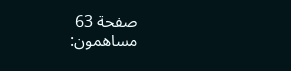صفحة 63
مساهمون: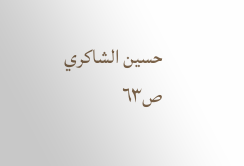حسين الشاكري
ص٦٣